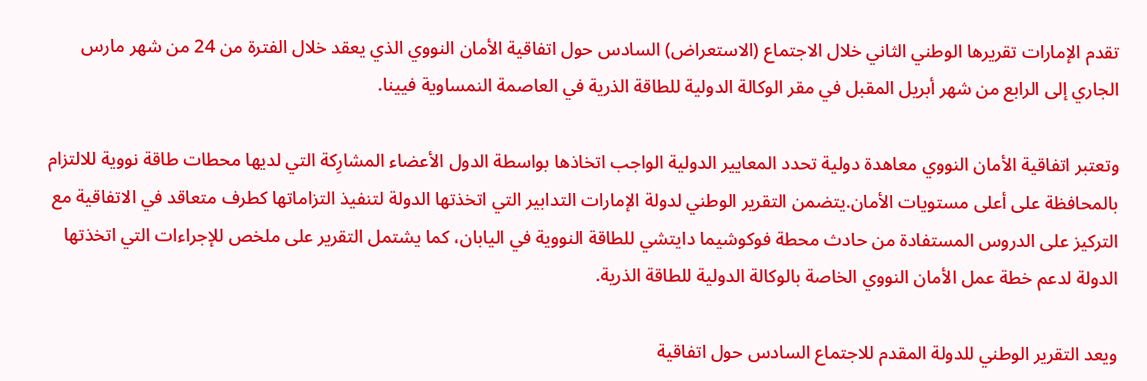تقدم الإمارات تقريرها الوطني الثاني خلال الاجتماع (الاستعراض) السادس حول اتفاقية الأمان النووي الذي يعقد خلال الفترة من 24 من شهر مارس الجاري إلى الرابع من شهر أبريل المقبل في مقر الوكالة الدولية للطاقة الذرية في العاصمة النمساوية فيينا.

وتعتبر اتفاقية الأمان النووي معاهدة دولية تحدد المعايير الدولية الواجب اتخاذها بواسطة الدول الأعضاء المشارِكة التي لديها محطات طاقة نووية للالتزام بالمحافظة على أعلى مستويات الأمان.يتضمن التقرير الوطني لدولة الإمارات التدابير التي اتخذتها الدولة لتنفيذ التزاماتها كطرف متعاقد في الاتفاقية مع التركيز على الدروس المستفادة من حادث محطة فوكوشيما دايتشي للطاقة النووية في اليابان، كما يشتمل التقرير على ملخص للإجراءات التي اتخذتها الدولة لدعم خطة عمل الأمان النووي الخاصة بالوكالة الدولية للطاقة الذرية.

ويعد التقرير الوطني للدولة المقدم للاجتماع السادس حول اتفاقية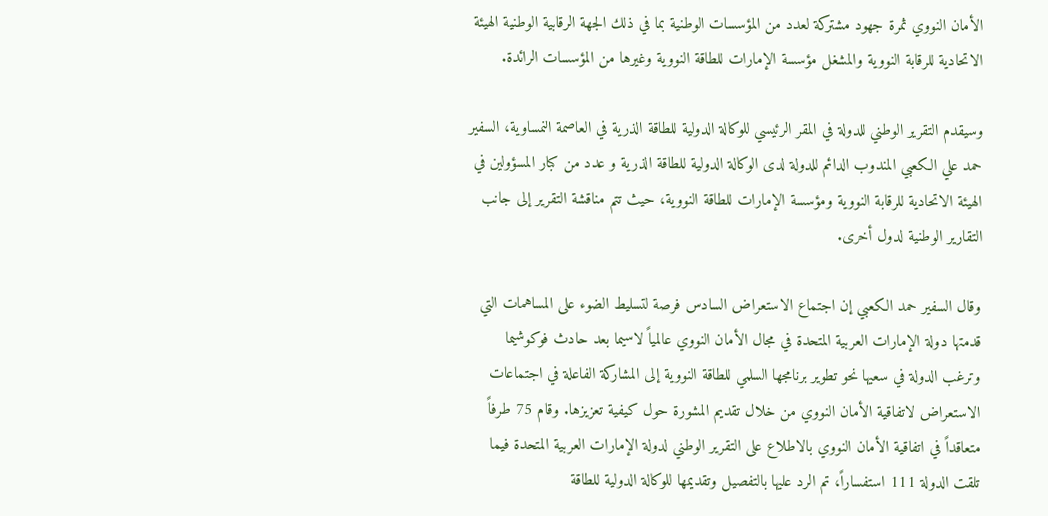الأمان النووي ثمرة جهود مشتركة لعدد من المؤسسات الوطنية بما في ذلك الجهة الرقابية الوطنية الهيئة الاتحادية للرقابة النووية والمشغل مؤسسة الإمارات للطاقة النووية وغيرها من المؤسسات الرائدة.

وسيقدم التقرير الوطني للدولة في المقر الرئيسي للوكالة الدولية للطاقة الذرية في العاصمة النمساوية، السفير حمد علي الكعبي المندوب الدائم للدولة لدى الوكالة الدولية للطاقة الذرية و عدد من كبار المسؤولين في الهيئة الاتحادية للرقابة النووية ومؤسسة الإمارات للطاقة النووية، حيث تتم مناقشة التقرير إلى جانب التقارير الوطنية لدول أخرى.

وقال السفير حمد الكعبي إن اجتماع الاستعراض السادس فرصة لتسليط الضوء على المساهمات التي قدمتها دولة الإمارات العربية المتحدة في مجال الأمان النووي عالمياً لاسيما بعد حادث فوكوشيما وترغب الدولة في سعيها نحو تطوير برنامجها السلمي للطاقة النووية إلى المشاركة الفاعلة في اجتماعات الاستعراض لاتفاقية الأمان النووي من خلال تقديم المشورة حول كيفية تعزيزها. وقام 75 طرفاً متعاقداً في اتفاقية الأمان النووي بالاطلاع على التقرير الوطني لدولة الإمارات العربية المتحدة فيما تلقت الدولة 111 استفساراً، تم الرد عليها بالتفصيل وتقديمها للوكالة الدولية للطاقة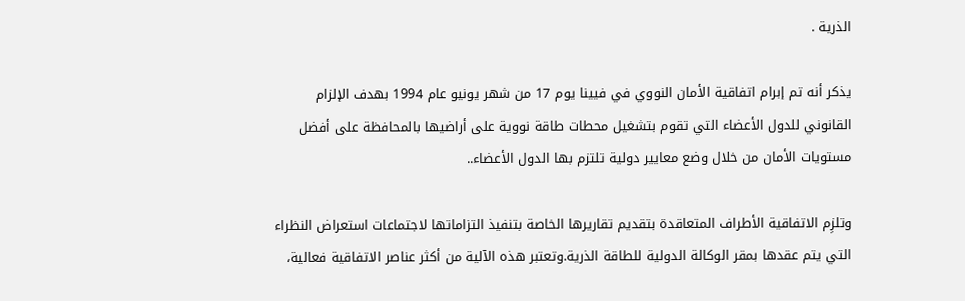الذرية .

يذكر أنه تم إبرام اتفاقية الأمان النووي في فيينا يوم 17 من شهر يونيو عام 1994 بهدف الإلزام القانوني للدول الأعضاء التي تقوم بتشغيل محطات طاقة نووية على أراضيها بالمحافظة على أفضل مستويات الأمان من خلال وضع معايير دولية تلتزم بها الدول الأعضاء..

وتلزِم الاتفاقية الأطراف المتعاقدة بتقديم تقاريرها الخاصة بتنفيذ التزاماتها لاجتماعات استعراض النظراء التي يتم عقدها بمقر الوكالة الدولية للطاقة الذرية.وتعتبر هذه الآلية من أكثر عناصر الاتفاقية فعالية،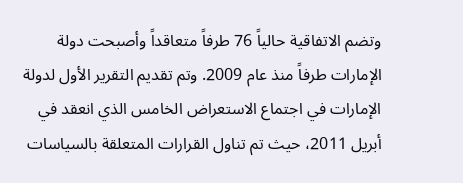وتضم الاتفاقية حالياً 76 طرفاً متعاقداً وأصبحت دولة الإمارات طرفاً منذ عام 2009. وتم تقديم التقرير الأول لدولة الإمارات في اجتماع الاستعراض الخامس الذي انعقد في أبريل 2011، حيث تم تناول القرارات المتعلقة بالسياسات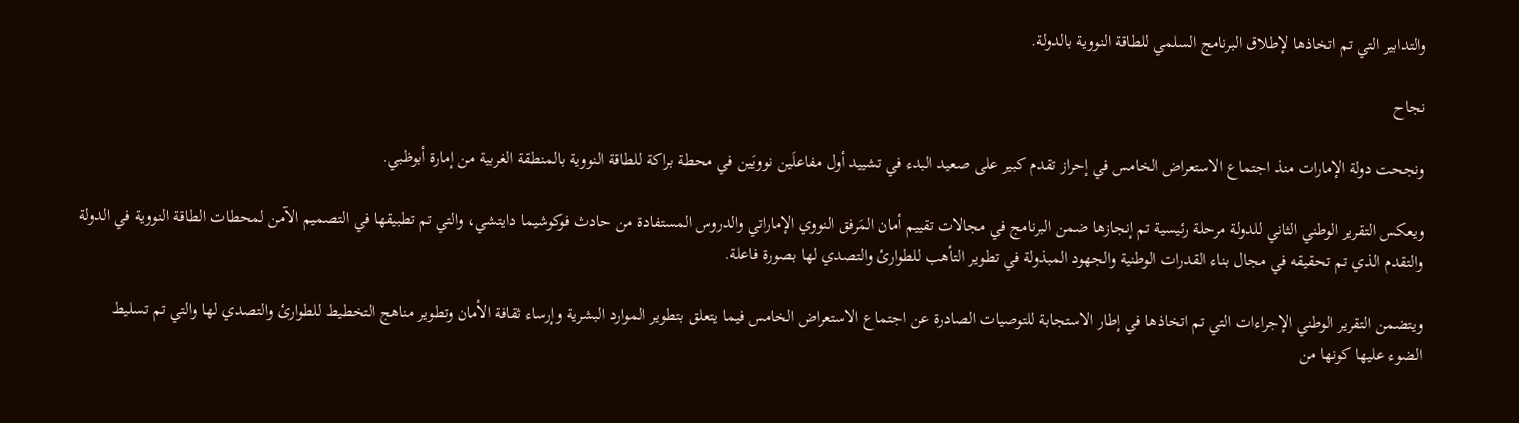والتدابير التي تم اتخاذها لإطلاق البرنامج السلمي للطاقة النووية بالدولة.

نجاح

ونجحت دولة الإمارات منذ اجتماع الاستعراض الخامس في إحراز تقدم كبير على صعيد البدء في تشييد أول مفاعلَين نوويَين في محطة براكة للطاقة النووية بالمنطقة الغربية من إمارة أبوظبي.

ويعكس التقرير الوطني الثاني للدولة مرحلة رئيسية تم إنجازها ضمن البرنامج في مجالات تقييم أمان المَرفق النووي الإماراتي والدروس المستفادة من حادث فوكوشيما دايتشي، والتي تم تطبيقها في التصميم الآمن لمحطات الطاقة النووية في الدولة والتقدم الذي تم تحقيقه في مجال بناء القدرات الوطنية والجهود المبذولة في تطوير التأهب للطوارئ والتصدي لها بصورة فاعلة.

ويتضمن التقرير الوطني الإجراءات التي تم اتخاذها في إطار الاستجابة للتوصيات الصادرة عن اجتماع الاستعراض الخامس فيما يتعلق بتطوير الموارد البشرية وإرساء ثقافة الأمان وتطوير مناهج التخطيط للطوارئ والتصدي لها والتي تم تسليط الضوء عليها كونها من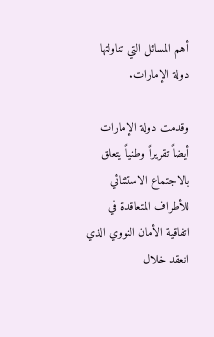أهم المسائل التي تناولتها دولة الإمارات.

وقدمت دولة الإمارات أيضاً تقريراً وطنياً يتعلق بالاجتماع الاستثنائي للأطراف المتعاقدة في اتفاقية الأمان النووي الذي انعقد خلال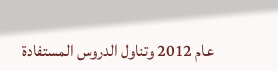عام 2012 وتناول الدروس المستفادة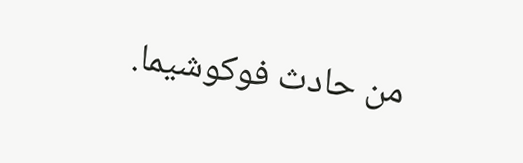من حادث فوكوشيما.